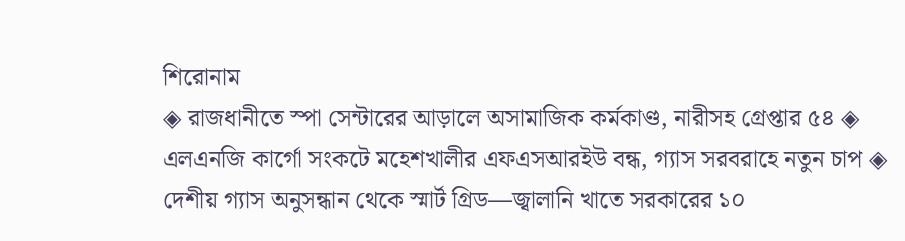শিরোনাম
◈ রাজধানীতে স্পা সেন্টারের আড়ালে অসামাজিক কর্মকাণ্ড, নারীসহ গ্রেপ্তার ৫৪ ◈ এলএনজি কার্গো সংকটে মহেশখালীর এফএসআরইউ বন্ধ, গ্যাস সরবরাহে নতুন চাপ ◈ দেশীয় গ্যাস অনুসন্ধান থেকে স্মার্ট গ্রিড—জ্বালানি খাতে সরকারের ১০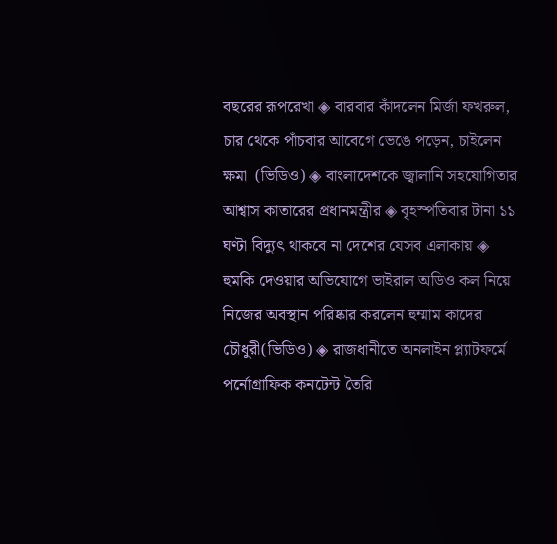বছরের রূপরেখা ◈ বারবার কাঁদলেন মির্জা ফখরুল, চার থেকে পাঁচবার আবেগে ভেঙে পড়েন, চাইলেন ক্ষমা  (ভিডিও) ◈ বাংলাদেশকে জ্বালানি সহযোগিতার আশ্বাস কাতারের প্রধানমন্ত্রীর ◈ বৃহস্পতিবার টানা ১১ ঘণ্টা বিদ্যুৎ থাকবে না দেশের যেসব এলাকায় ◈ হুমকি দেওয়ার অভিযোগে ভাইরাল অডিও কল নিয়ে নিজের অবস্থান পরিষ্কার করলেন হুম্মাম কাদের চৌধুরী(ভিডিও) ◈ রাজধানীতে অনলাইন প্ল্যাটফর্মে পর্নোগ্রাফিক কনটেন্ট তৈরি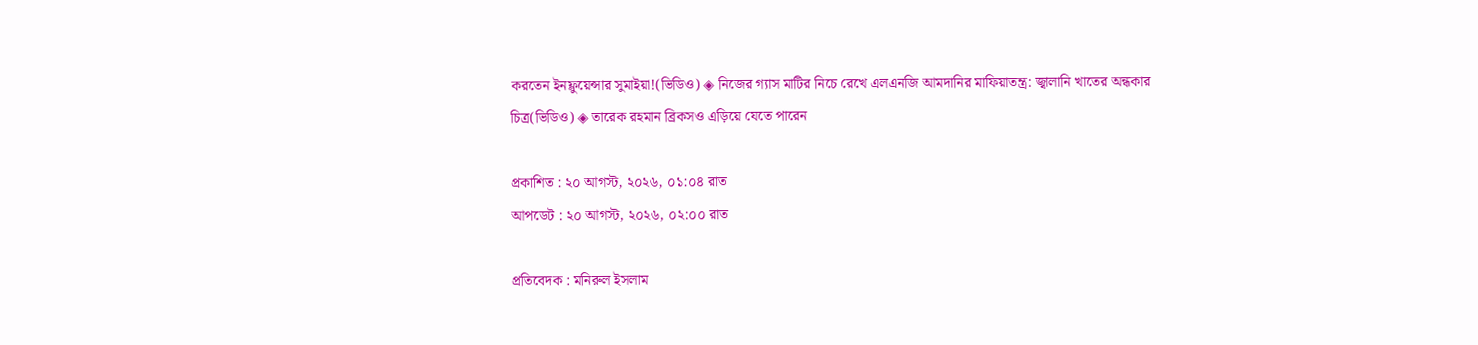করতেন ইনফ্লুয়েন্সার সুমাইয়া!(ভিডিও) ◈ নিজের গ্যাস মাটির নিচে রেখে এলএনজি আমদানির মাফিয়াতন্ত্র: জ্বালানি খাতের অন্ধকার চিত্র(ভিডিও) ◈ তারেক রহমান ব্রিকসও এড়িয়ে যেতে পারেন

প্রকাশিত : ২০ আগস্ট, ২০২৬, ০১:০৪ রাত
আপডেট : ২০ আগস্ট, ২০২৬, ০২:০০ রাত

প্রতিবেদক : মনিরুল ইসলাম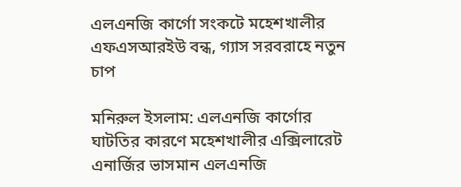এলএনজি কার্গো সংকটে মহেশখালীর এফএসআরইউ বন্ধ, গ্যাস সরবরাহে নতুন চাপ

মনিরুল ইসলাম: এলএনজি কার্গোর ঘাটতির কারণে মহেশখালীর এক্সিলারেট এনার্জির ভাসমান এলএনজি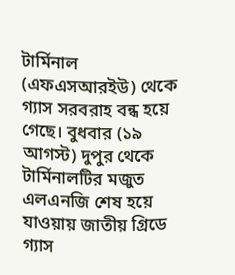টার্মিনাল (এফএসআরইউ) থেকে গ্যাস সরবরাহ বন্ধ হয়ে গেছে। বুধবার (১৯ আগস্ট) দুপুর থেকে টার্মিনালটির মজুত এলএনজি শেষ হয়ে যাওয়ায় জাতীয় গ্রিডে গ্যাস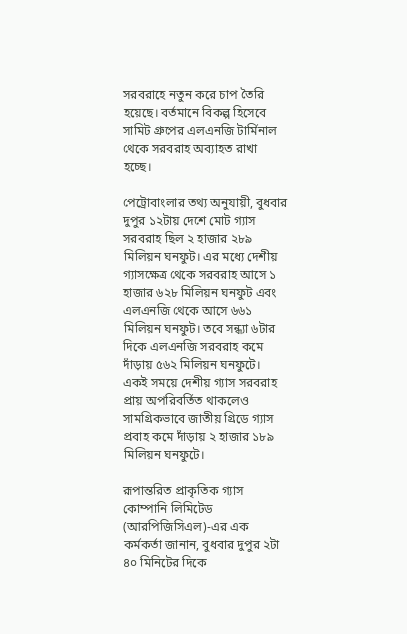সরবরাহে নতুন করে চাপ তৈরি হয়েছে। বর্তমানে বিকল্প হিসেবে সামিট গ্রুপের এলএনজি টার্মিনাল থেকে সরবরাহ অব্যাহত রাখা হচ্ছে।

পেট্রোবাংলার তথ্য অনুযায়ী, বুধবার দুপুর ১২টায় দেশে মোট গ্যাস সরবরাহ ছিল ২ হাজার ২৮৯ মিলিয়ন ঘনফুট। এর মধ্যে দেশীয় গ্যাসক্ষেত্র থেকে সরবরাহ আসে ১ হাজার ৬২৮ মিলিয়ন ঘনফুট এবং এলএনজি থেকে আসে ৬৬১ মিলিয়ন ঘনফুট। তবে সন্ধ্যা ৬টার দিকে এলএনজি সরবরাহ কমে দাঁড়ায় ৫৬২ মিলিয়ন ঘনফুটে। একই সময়ে দেশীয় গ্যাস সরবরাহ প্রায় অপরিবর্তিত থাকলেও সামগ্রিকভাবে জাতীয় গ্রিডে গ্যাস প্রবাহ কমে দাঁড়ায় ২ হাজার ১৮৯ মিলিয়ন ঘনফুটে।

রূপান্তরিত প্রাকৃতিক গ্যাস কোম্পানি লিমিটেড (আরপিজিসিএল)-এর এক কর্মকর্তা জানান, বুধবার দুপুর ২টা ৪০ মিনিটের দিকে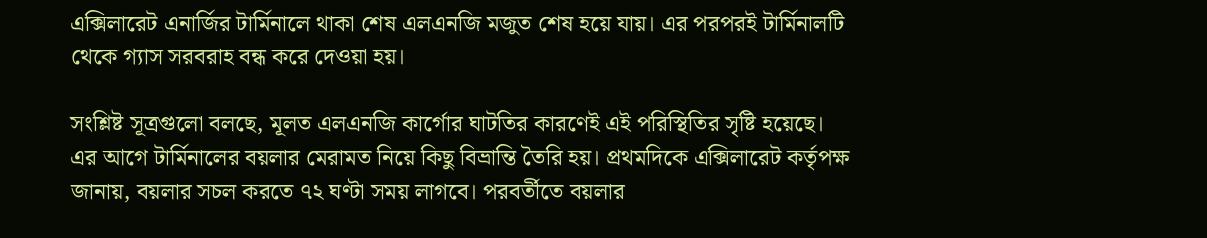এক্সিলারেট এনার্জির টার্মিনালে থাকা শেষ এলএনজি মজুত শেষ হয়ে যায়। এর পরপরই টার্মিনালটি থেকে গ্যাস সরবরাহ বন্ধ করে দেওয়া হয়।

সংশ্লিষ্ট সূত্রগুলো বলছে, মূলত এলএনজি কার্গোর ঘাটতির কারণেই এই পরিস্থিতির সৃষ্টি হয়েছে। এর আগে টার্মিনালের বয়লার মেরামত নিয়ে কিছু বিভ্রান্তি তৈরি হয়। প্রথমদিকে এক্সিলারেট কর্তৃপক্ষ জানায়, বয়লার সচল করতে ৭২ ঘণ্টা সময় লাগবে। পরবর্তীতে বয়লার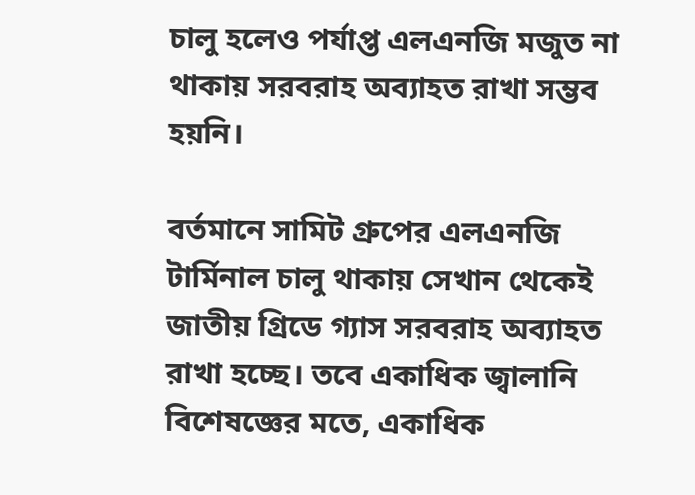চালু হলেও পর্যাপ্ত এলএনজি মজুত না থাকায় সরবরাহ অব্যাহত রাখা সম্ভব হয়নি।

বর্তমানে সামিট গ্রুপের এলএনজি টার্মিনাল চালু থাকায় সেখান থেকেই জাতীয় গ্রিডে গ্যাস সরবরাহ অব্যাহত রাখা হচ্ছে। তবে একাধিক জ্বালানি বিশেষজ্ঞের মতে, একাধিক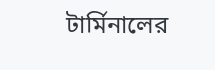টার্মিনালের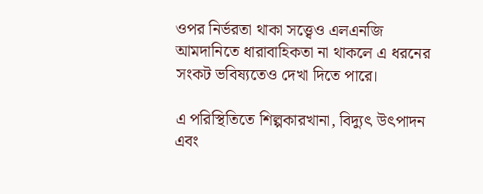ওপর নির্ভরতা থাকা সত্ত্বেও এলএনজি আমদানিতে ধারাবাহিকতা না থাকলে এ ধরনের সংকট ভবিষ্যতেও দেখা দিতে পারে।

এ পরিস্থিতিতে শিল্পকারখানা, বিদ্যুৎ উৎপাদন এবং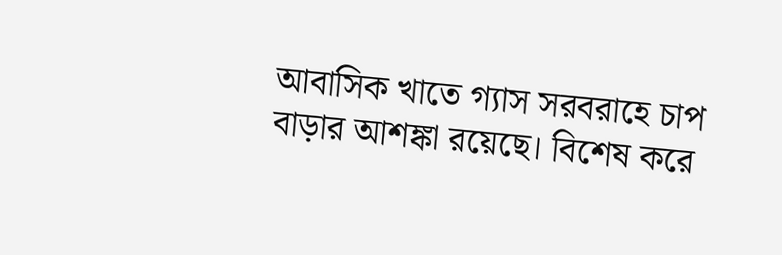আবাসিক খাতে গ্যাস সরবরাহে চাপ বাড়ার আশঙ্কা রয়েছে। বিশেষ করে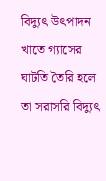বিদ্যুৎ উৎপাদন খাতে গ্যাসের ঘাটতি তৈরি হলে তা সরাসরি বিদ্যুৎ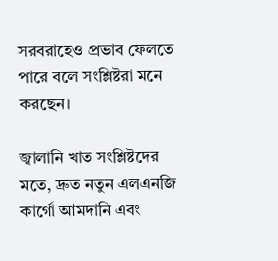সরবরাহেও প্রভাব ফেলতে পারে বলে সংশ্লিষ্টরা মনে করছেন।

জ্বালানি খাত সংশ্লিষ্টদের মতে, দ্রুত নতুন এলএনজি কার্গো আমদানি এবং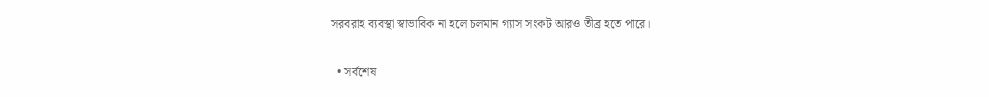সরবরাহ ব্যবস্থা স্বাভাবিক না হলে চলমান গ্যাস সংকট আরও তীব্র হতে পারে।

  • সর্বশেষ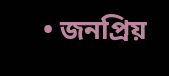• জনপ্রিয়